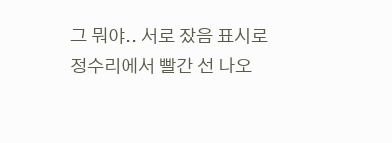그 뭐야.. 서로 잤음 표시로 정수리에서 빨간 선 나오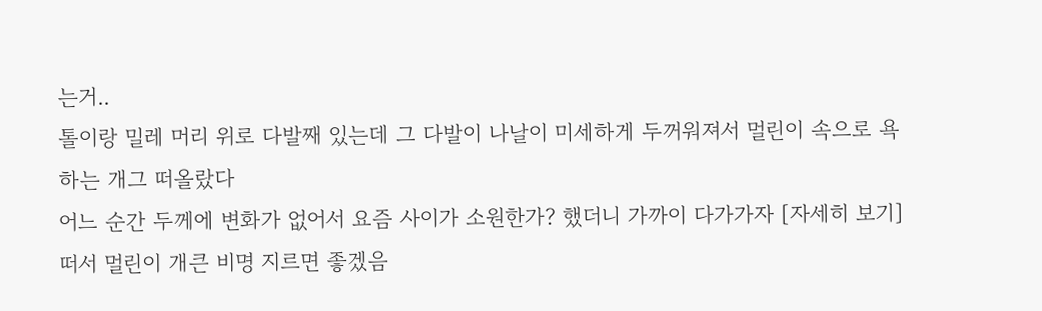는거..
톨이랑 밀레 머리 위로 다발째 있는데 그 다발이 나날이 미세하게 두꺼워져서 멀린이 속으로 욕하는 개그 떠올랐다
어느 순간 두께에 변화가 없어서 요즘 사이가 소원한가? 했더니 가까이 다가가자 [자세히 보기] 떠서 멀린이 개큰 비명 지르면 좋겠음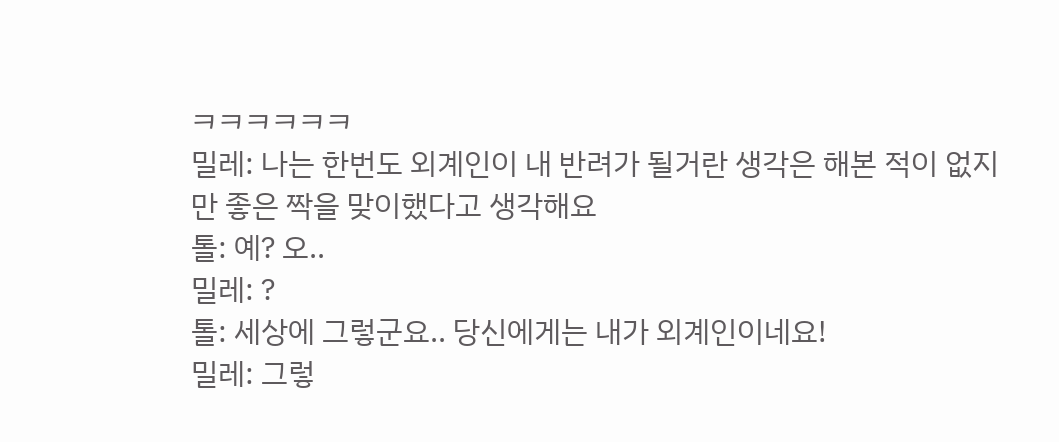ㅋㅋㅋㅋㅋㅋ
밀레: 나는 한번도 외계인이 내 반려가 될거란 생각은 해본 적이 없지만 좋은 짝을 맞이했다고 생각해요
톨: 예? 오..
밀레: ?
톨: 세상에 그렇군요.. 당신에게는 내가 외계인이네요!
밀레: 그렇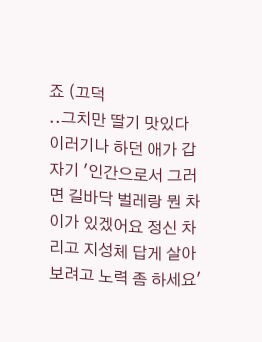죠 (끄덕
..그치만 딸기 맛있다 이러기나 하던 애가 갑자기 '인간으로서 그러면 길바닥 벌레랑 뭔 차이가 있겠어요 정신 차리고 지성체 답게 살아보려고 노력 좀 하세요'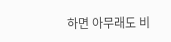하면 아무래도 비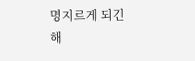명지르게 되긴 해